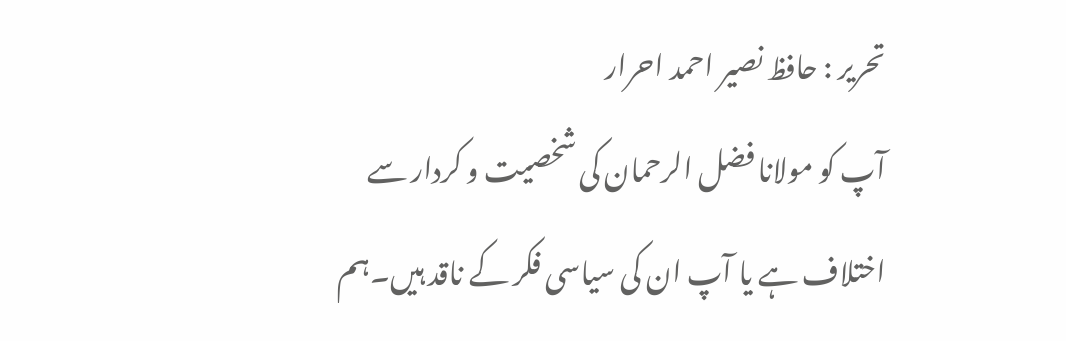تحریر : حافظ نصیر احمد احرار
آپ کو مولانا فضل الرحمان کی شخصیت و کردار سے اختلاف ہے یا آپ ان کی سیاسی فکر کے ناقد ہیں۔ہم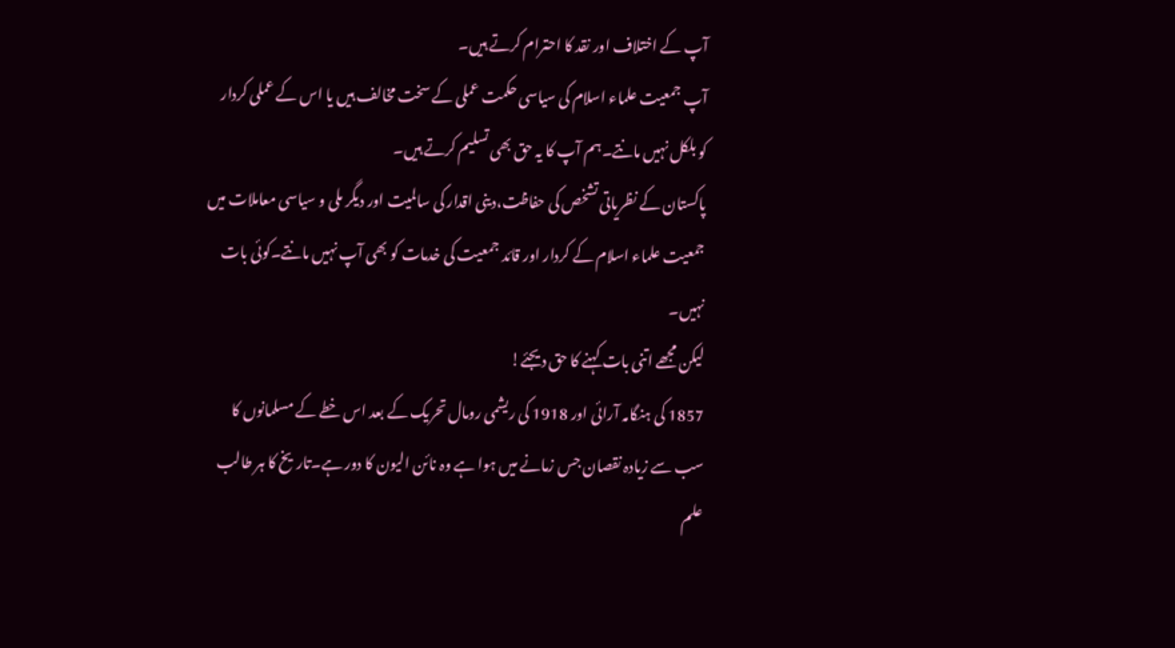آپ کے اختلاف اور نقد کا احترام کرتے ہیں۔
آپ جمعیت علماء اسلام کی سیاسی حکمت عملی کے سخت مخالف ہیں یا اس کے عملی کردار کو بلکل نہیں مانتے۔ہم آپ کا یہ حق بھی تسلیم کرتے ہیں۔
پاکستان کے نظریاتی تشخص کی حفاظت،دینی اقدار کی سالمیت اور دیگر ملی و سیاسی معاملات میں جمعیت علماء اسلام کے کردار اور قائد جمعیت کی خدمات کو بھی آپ نہیں مانتے۔کوئی بات نہیں۔
لیکن مجھے اتنی بات کہنے کا حق دیجئے!
1857 کی ہنگامہ آرائی اور 1918 کی ریشمی رومال تحریک کے بعد اس خطے کے مسلمانوں کا سب سے زیادہ نقصان جس زمانے میں ہوا ہے وہ نائن الیون کا دور ہے۔تاریخ کا ہر طالب علم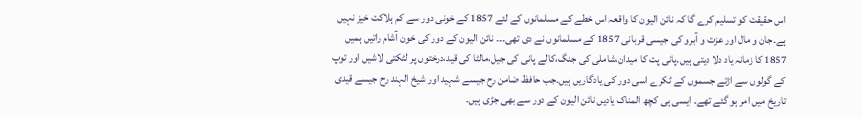اس حقیقت کو تسلیم کرے گا کہ نائن الیون کا واقعہ اس خطے کے مسلمانوں کے لئے 1857 کے خونی دور سے کم ہلاکت خیز نہیں ہے۔جان و مال اور عزت و آبرو کی جیسی قربانی 1857 کے مسلمانوں نے دی تھی۔۔۔ نائن الیون کے دور کی خون آشام راتیں ہمیں 1857 کا زمانہ یاد دلا دیتی ہیں۔پانی پت کا میدان،شاملی کی جنگ،کالے پانی کی جیل،مالٹا کی قید،درختوں پر لٹکتی لاشیں اور توپ کے گولوں سے اڑتے جسموں کے ٹکرے اسی دور کی یادگاریں ہیں۔جب حافظ ضامن رح جیسے شہید اور شیخ الہند رح جیسے قیدی تاریخ میں امر ہو گئے تھے۔ ایسی ہی کچھ المناک یادیں نائن الیون کے دور سے بھی جڑی ہیں۔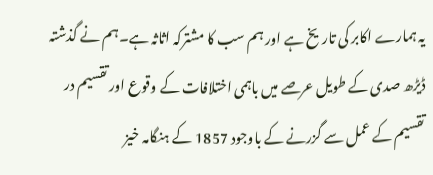یہ ہمارے اکابر کی تاریخ ہے اور ہم سب کا مشترکہ اثاثہ ہے۔ہم نے گذشتہ ڈیڑھ صدی کے طویل عرصے میں باہمی اختلافات کے وقوع اور تقسیم در تقسیم کے عمل سے گزرنے کے باوجود 1857 کے ہنگامہ خیز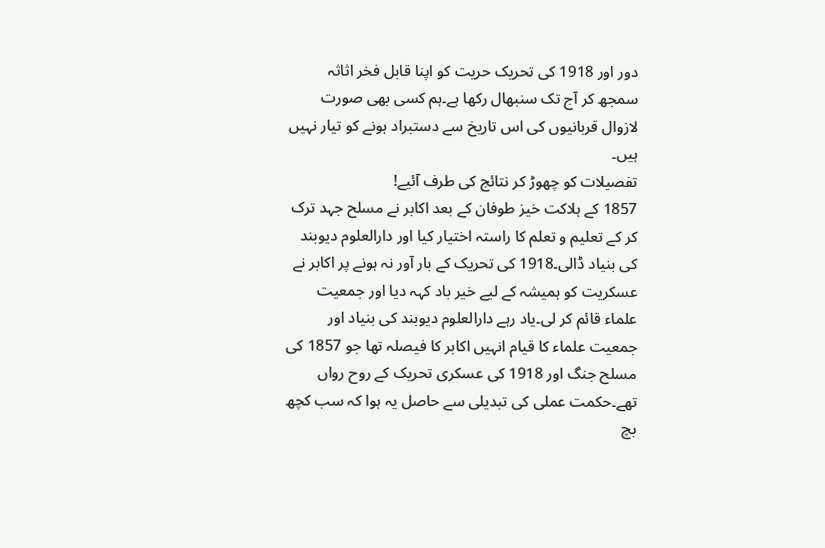دور اور 1918 کی تحریک حریت کو اپنا قابل فخر اثاثہ سمجھ کر آج تک سنبھال رکھا ہے۔ہم کسی بھی صورت لازوال قربانیوں کی اس تاریخ سے دستبراد ہونے کو تیار نہیں ہیں۔
تفصیلات کو چھوڑ کر نتائج کی طرف آئیے!
1857 کے ہلاکت خیز طوفان کے بعد اکابر نے مسلح جہد ترک کر کے تعلیم و تعلم کا راستہ اختیار کیا اور دارالعلوم دیوبند کی بنیاد ڈالی۔1918 کی تحریک کے بار آور نہ ہونے پر اکابر نے عسکریت کو ہمیشہ کے لیے خیر باد کہہ دیا اور جمعیت علماء قائم کر لی۔یاد رہے دارالعلوم دیوبند کی بنیاد اور جمعیت علماء کا قیام انہیں اکابر کا فیصلہ تھا جو 1857 کی مسلح جنگ اور 1918 کی عسکری تحریک کے روح رواں تھے۔حکمت عملی کی تبدیلی سے حاصل یہ ہوا کہ سب کچھ بچ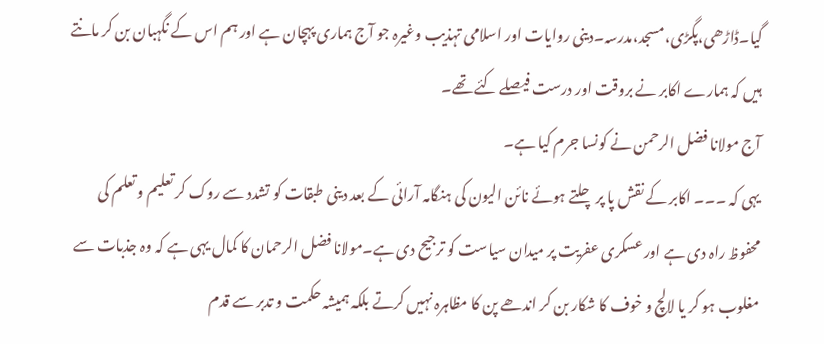گیا۔ڈاڑھی،پگڑی،مسجد،مدرسہ۔دینی روایات اور اسلامی تہذیب وغیرہ جو آج ہماری پہچان ہے اور ہم اس کے نگہبان بن کر مانتے ہیں کہ ہمارے اکابر نے بروقت اور درست فیصلے کئے تھے۔
آج مولانا فضل الرحمن نے کونسا جرم کیا ہے۔
یہی کہ ۔۔۔ اکابر کے نقش پا پر چلتے ہوئے نائن الیون کی ہنگامہ آرائی کے بعد دینی طبقات کو تشدد سے روک کر تعلیم و تعلم کی محفوظ راہ دی ہے اور عسکری عفریت پر میدان سیاست کو ترجیح دی ہے۔مولانا فضل الرحمان کا کمال یہی ہے کہ وہ جذبات سے مغلوب ہو کر یا لالچ و خوف کا شکار بن کر اندھے پن کا مظاہرہ نہیں کرتے بلکہ ہمیشہ حکمت و تدبر سے قدم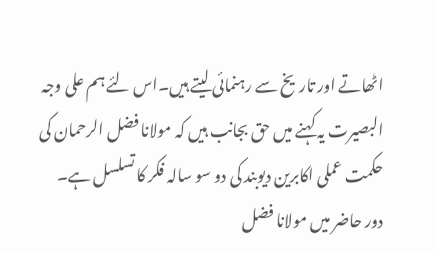اٹھاتے اور تاریخ سے رہنمائی لیتے ہیں۔اس لئے ہم علی وجہ البصیرت یہ کہنے میں حق بجانب ہیں کہ مولانا فضل الرحمان کی حکمت عملی اکابرین دیوبند کی دو سو سالہ فکر کا تسلسل ہے۔
دور حاضر میں مولانا فضل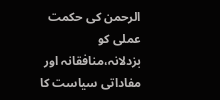الرحمن کی حکمت عملی کو بزدلانہ،منافقانہ اور مفاداتی سیاست کا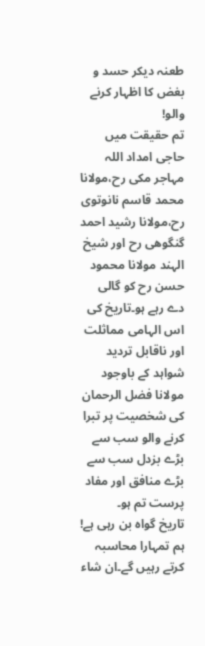طعنہ دیکر حسد و بغض کا اظہار کرنے والو!
تم حقیقت میں حاجی امداد اللہ مہاجر مکی رح،مولانا محمد قاسم نانوتوی رح،مولانا رشید احمد گنگوھی رح اور شیخ الہند مولانا محمود حسن رح کو گالی دے رہے ہو۔تاریخ کی اس الہامی مماثلت اور ناقابل تردید شواہد کے باوجود مولانا فضل الرحمان کی شخصیت پر تبرا کرنے والو سب سے بڑے بزدل سب سے بڑے منافق اور مفاد پرست تم ہو۔
تاریخ گواہ بن رہی ہے!
ہم تمہارا محاسبہ کرتے رہیں گے۔ان شاء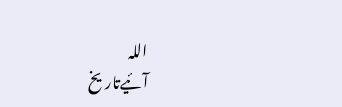اللہ
آئیےتاریخ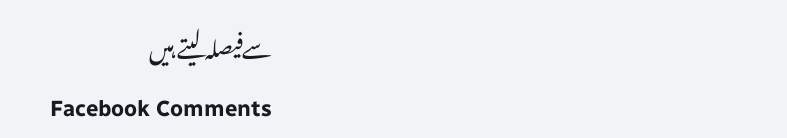سےفیصلہ لیتے ہیں
Facebook Comments